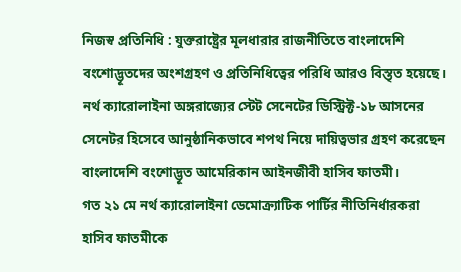নিজস্ব প্রতিনিধি : যুক্তরাষ্ট্রের মূলধারার রাজনীতিতে বাংলাদেশি বংশোদ্ভূতদের অংশগ্রহণ ও প্রতিনিধিত্বের পরিধি আরও বিস্তৃত হয়েছে। নর্থ ক্যারোলাইনা অঙ্গরাজ্যের স্টেট সেনেটের ডিস্ট্রিক্ট-১৮ আসনের সেনেটর হিসেবে আনুষ্ঠানিকভাবে শপথ নিয়ে দায়িত্বভার গ্রহণ করেছেন বাংলাদেশি বংশোদ্ভূত আমেরিকান আইনজীবী হাসিব ফাতমী।
গত ২১ মে নর্থ ক্যারোলাইনা ডেমোক্র্যাটিক পার্টির নীতিনির্ধারকরা হাসিব ফাতমীকে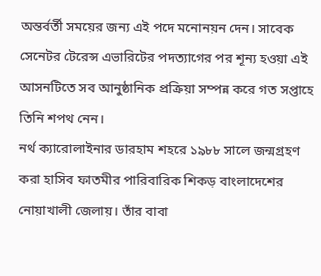অন্তর্বর্তী সময়ের জন্য এই পদে মনোনয়ন দেন। সাবেক সেনেটর টেরেন্স এভারিটের পদত্যাগের পর শূন্য হওয়া এই আসনটিতে সব আনুষ্ঠানিক প্রক্রিয়া সম্পন্ন করে গত সপ্তাহে তিনি শপথ নেন।
নর্থ ক্যারোলাইনার ডারহাম শহরে ১৯৮৮ সালে জন্মগ্রহণ করা হাসিব ফাতমীর পারিবারিক শিকড় বাংলাদেশের নোয়াখালী জেলায়। তাঁর বাবা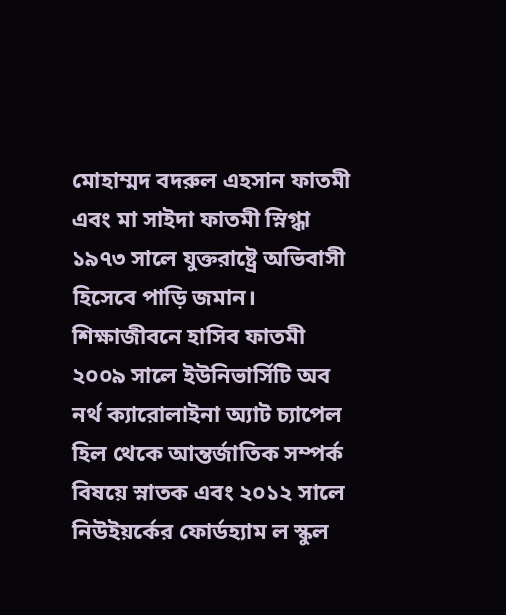মোহাম্মদ বদরুল এহসান ফাতমী এবং মা সাইদা ফাতমী স্নিগ্ধা ১৯৭৩ সালে যুক্তরাষ্ট্রে অভিবাসী হিসেবে পাড়ি জমান।
শিক্ষাজীবনে হাসিব ফাতমী ২০০৯ সালে ইউনিভার্সিটি অব নর্থ ক্যারোলাইনা অ্যাট চ্যাপেল হিল থেকে আন্তর্জাতিক সম্পর্ক বিষয়ে স্নাতক এবং ২০১২ সালে নিউইয়র্কের ফোর্ডহ্যাম ল স্কুল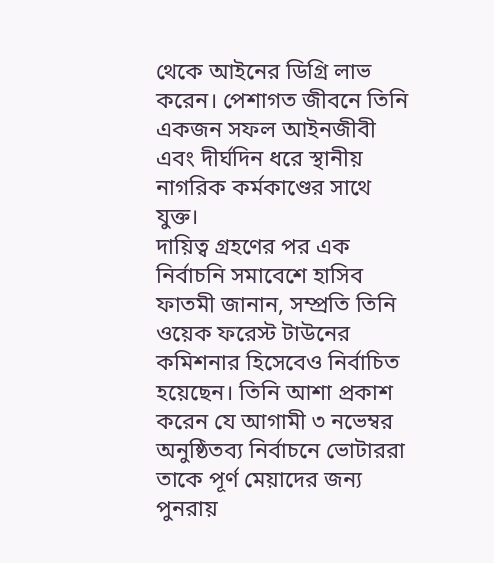থেকে আইনের ডিগ্রি লাভ করেন। পেশাগত জীবনে তিনি একজন সফল আইনজীবী এবং দীর্ঘদিন ধরে স্থানীয় নাগরিক কর্মকাণ্ডের সাথে যুক্ত।
দায়িত্ব গ্রহণের পর এক নির্বাচনি সমাবেশে হাসিব ফাতমী জানান, সম্প্রতি তিনি ওয়েক ফরেস্ট টাউনের কমিশনার হিসেবেও নির্বাচিত হয়েছেন। তিনি আশা প্রকাশ করেন যে আগামী ৩ নভেম্বর অনুষ্ঠিতব্য নির্বাচনে ভোটাররা তাকে পূর্ণ মেয়াদের জন্য পুনরায়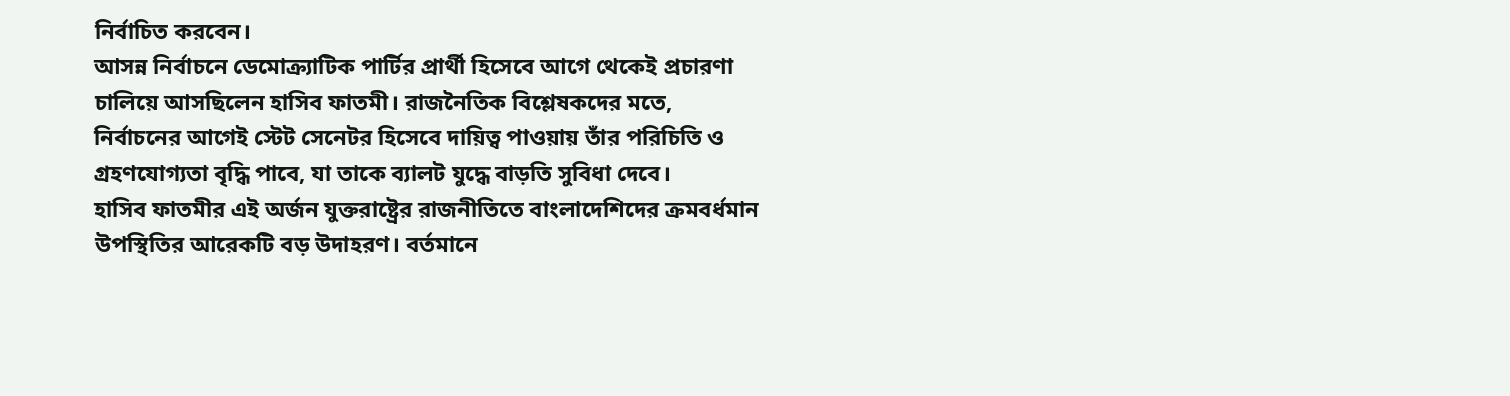নির্বাচিত করবেন।
আসন্ন নির্বাচনে ডেমোক্র্যাটিক পার্টির প্রার্থী হিসেবে আগে থেকেই প্রচারণা চালিয়ে আসছিলেন হাসিব ফাতমী। রাজনৈতিক বিশ্লেষকদের মতে, নির্বাচনের আগেই স্টেট সেনেটর হিসেবে দায়িত্ব পাওয়ায় তাঁর পরিচিতি ও গ্রহণযোগ্যতা বৃদ্ধি পাবে, যা তাকে ব্যালট যুদ্ধে বাড়তি সুবিধা দেবে।
হাসিব ফাতমীর এই অর্জন যুক্তরাষ্ট্রের রাজনীতিতে বাংলাদেশিদের ক্রমবর্ধমান উপস্থিতির আরেকটি বড় উদাহরণ। বর্তমানে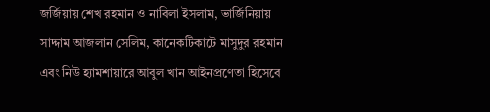জর্জিয়ায় শেখ রহমান ও নাবিলা ইসলাম, ভার্জিনিয়ায় সাদ্দাম আজলান সেলিম, কানেকটিকাটে মাসুদুর রহমান এবং নিউ হ্যামশায়ারে আবুল খান আইনপ্রণেতা হিসেবে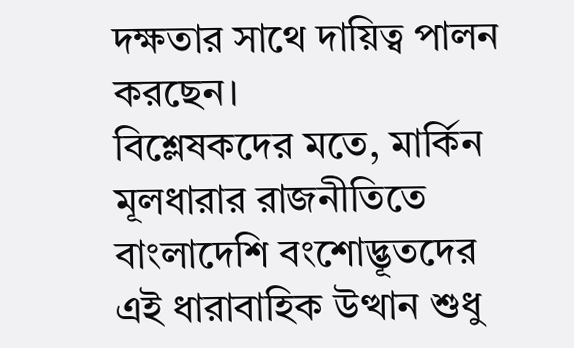দক্ষতার সাথে দায়িত্ব পালন করছেন।
বিশ্লেষকদের মতে, মার্কিন মূলধারার রাজনীতিতে বাংলাদেশি বংশোদ্ভূতদের এই ধারাবাহিক উত্থান শুধু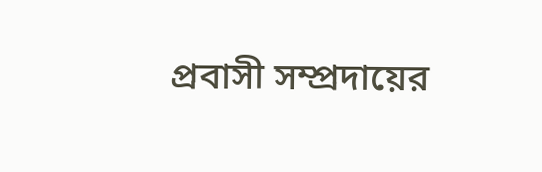প্রবাসী সম্প্রদায়ের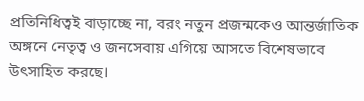প্রতিনিধিত্বই বাড়াচ্ছে না, বরং নতুন প্রজন্মকেও আন্তর্জাতিক অঙ্গনে নেতৃত্ব ও জনসেবায় এগিয়ে আসতে বিশেষভাবে উৎসাহিত করছে।